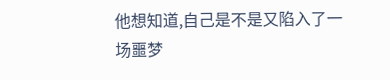他想知道,自己是不是又陷入了一场噩梦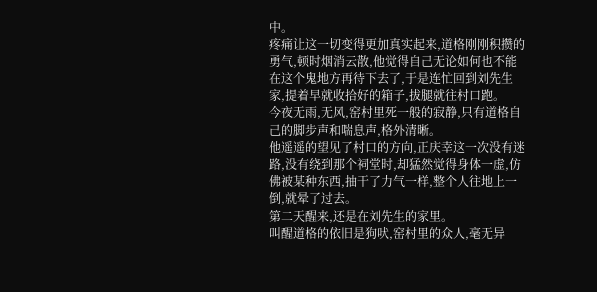中。
疼痛让这一切变得更加真实起来,道格刚刚积攒的勇气,顿时烟消云散,他觉得自己无论如何也不能在这个鬼地方再待下去了,于是连忙回到刘先生家,提着早就收拾好的箱子,拔腿就往村口跑。
今夜无雨,无风,窑村里死一般的寂静,只有道格自己的脚步声和喘息声,格外清晰。
他遥遥的望见了村口的方向,正庆幸这一次没有迷路,没有绕到那个祠堂时,却猛然觉得身体一虚,仿佛被某种东西,抽干了力气一样,整个人往地上一倒,就晕了过去。
第二天醒来,还是在刘先生的家里。
叫醒道格的依旧是狗吠,窑村里的众人,毫无异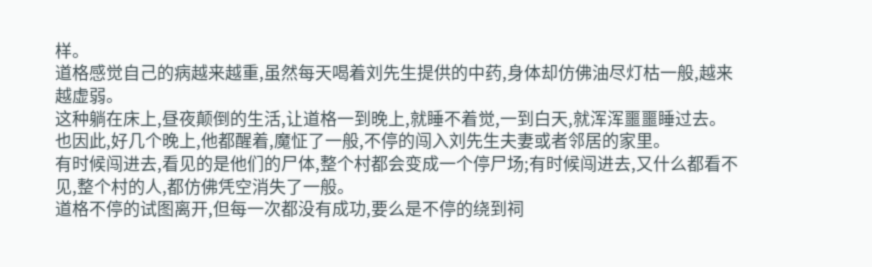样。
道格感觉自己的病越来越重,虽然每天喝着刘先生提供的中药,身体却仿佛油尽灯枯一般,越来越虚弱。
这种躺在床上,昼夜颠倒的生活,让道格一到晚上,就睡不着觉,一到白天,就浑浑噩噩睡过去。也因此,好几个晚上,他都醒着,魔怔了一般,不停的闯入刘先生夫妻或者邻居的家里。
有时候闯进去,看见的是他们的尸体,整个村都会变成一个停尸场;有时候闯进去,又什么都看不见,整个村的人,都仿佛凭空消失了一般。
道格不停的试图离开,但每一次都没有成功,要么是不停的绕到祠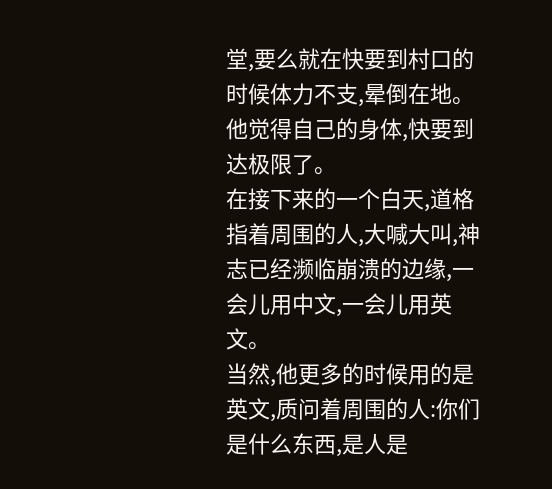堂,要么就在快要到村口的时候体力不支,晕倒在地。
他觉得自己的身体,快要到达极限了。
在接下来的一个白天,道格指着周围的人,大喊大叫,神志已经濒临崩溃的边缘,一会儿用中文,一会儿用英文。
当然,他更多的时候用的是英文,质问着周围的人:你们是什么东西,是人是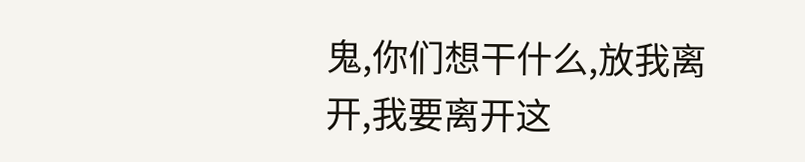鬼,你们想干什么,放我离开,我要离开这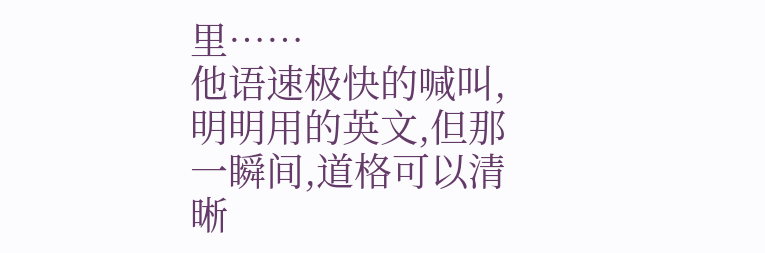里……
他语速极快的喊叫,明明用的英文,但那一瞬间,道格可以清晰